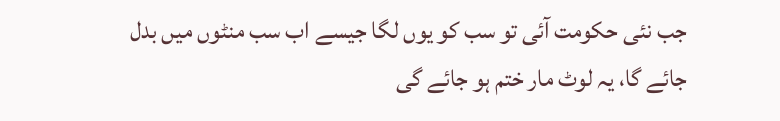جب نئی حکومت آئی تو سب کو یوں لگا جیسے اب سب منٹوں میں بدل جائے گا، یہ لوٹ مار ختم ہو جائے گی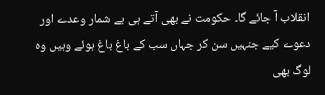انقلاب آ جائے گا۔ حکومت نے بھی آتے ہی بے شمار وعدے اور دعوے کیے جنہیں سن کر جہاں سب کے باغ باغ ہوئے وہیں وہ لوگ بھی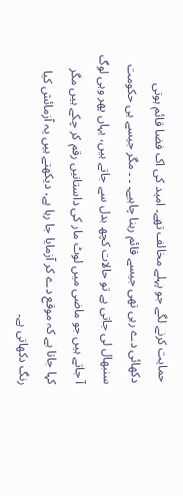حمایت کرنے لگے جو پہلے مخالف تھے۔ امید کی اک فضا قائم ہوتی دکھائی دے رہی تھی جیسے قائم رہنا چاہیے۔ ۔ ۔ مگر جیسے ہی حکومت سنبھال لی جاتی ہے تو حالات کچھ بدل سے جاتے ہیں، یہاں پھر وہی لوگ آ جاتے ہیں جو ماضی میں لوٹ مار کی داستانیں رقم کر چکے ہیں مگر کہا جاتا ہے کہ موقع دے کر آزمایا جا رہا ہے، دیکھتے ہیں یہ آزمائش کیا رنگ دکھاتی ہے۔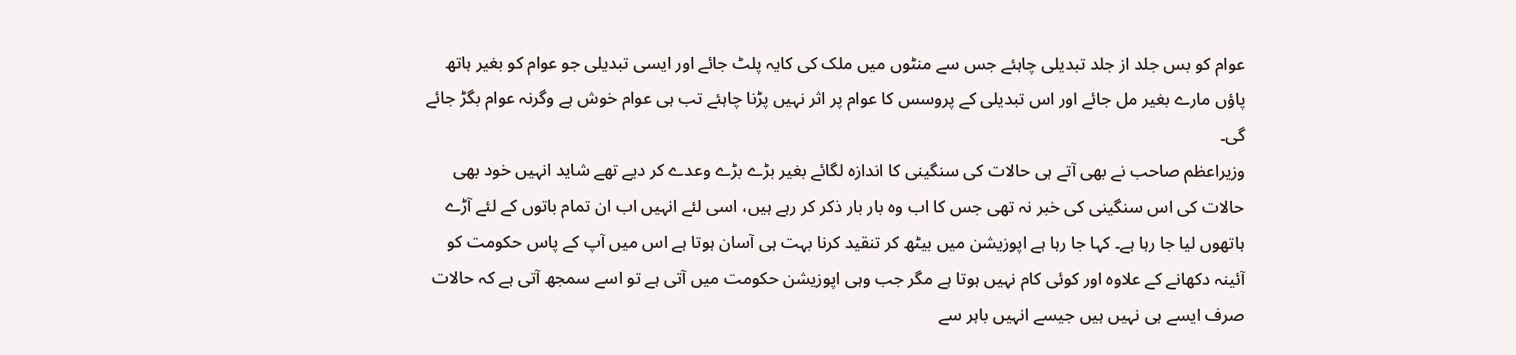عوام کو بس جلد از جلد تبدیلی چاہئے جس سے منٹوں میں ملک کی کایہ پلٹ جائے اور ایسی تبدیلی جو عوام کو بغیر ہاتھ پاؤں مارے بغیر مل جائے اور اس تبدیلی کے پروسس کا عوام پر اثر نہیں پڑنا چاہئے تب ہی عوام خوش ہے وگرنہ عوام بگڑ جائے گی۔
وزیراعظم صاحب نے بھی آتے ہی حالات کی سنگینی کا اندازہ لگائے بغیر بڑے بڑے وعدے کر دیے تھے شاید انہیں خود بھی حالات کی اس سنگینی کی خبر نہ تھی جس کا اب وہ بار بار ذکر کر رہے ہیں، اسی لئے انہیں اب ان تمام باتوں کے لئے آڑے ہاتھوں لیا جا رہا ہے۔ کہا جا رہا ہے اپوزیشن میں بیٹھ کر تنقید کرنا بہت ہی آسان ہوتا ہے اس میں آپ کے پاس حکومت کو آئینہ دکھانے کے علاوہ اور کوئی کام نہیں ہوتا ہے مگر جب وہی اپوزیشن حکومت میں آتی ہے تو اسے سمجھ آتی ہے کہ حالات صرف ایسے ہی نہیں ہیں جیسے انہیں باہر سے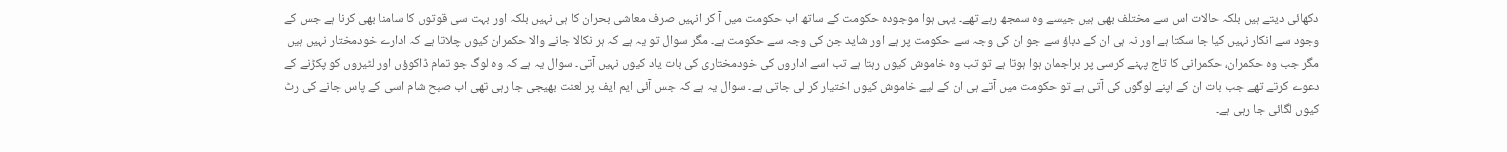دکھائی دیتے ہیں بلکہ حالات اس سے مختلف بھی ہیں جیسے وہ سمجھ رہے تھے۔ یہی ہوا موجودہ حکومت کے ساتھ اب حکومت میں آ کر انہیں صرف معاشی بحران کا ہی نہیں بلکہ اور بہت سی قوتوں کا سامنا بھی کرنا ہے جس کے وجود سے انکار نہیں کیا جا سکتا ہے اور نہ ہی ان کے دباؤ سے جو ان کی وجہ سے حکومت پر ہے اور شاید جن کی وجہ سے حکومت ہے۔ مگر سوال تو یہ ہے کہ ہر نکالا جانے والا حکمران کیوں چلاتا ہے کہ ادارے خودمختار نہیں ہیں مگر جب وہ حکمران، حکمرانی کا تاج پہنے کرسی پر براجمان ہوا ہوتا ہے تو تب وہ خاموش کیوں رہتا ہے تب اسے اداروں کی خودمختاری کی بات یاد کیوں نہیں آتی۔ سوال یہ ہے کہ وہ لوگ جو تمام ڈاکوؤں اور لٹیروں کو پکڑنے کے دعوے کرتے تھے جب بات ان کے اپنے لوگوں کی آتی ہے تو حکومت میں آتے ہی ان کے لیے خاموش کیوں اختیار کر لی جاتی ہے۔ سوال یہ ہے کہ جس آئی ایم ایف پر لعنت بھیجی جا رہی تھی اب صبح شام اسی کے پاس جانے کی رٹ کیوں لگائی جا رہی ہے۔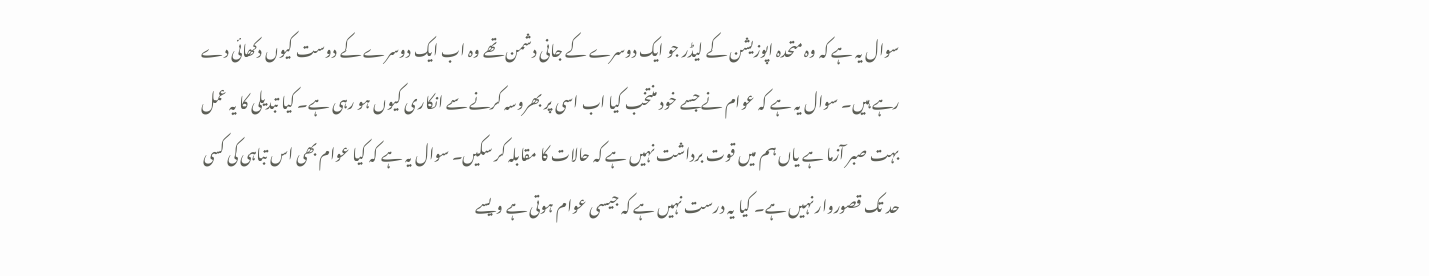سوال یہ ہے کہ وہ متحدہ اپوزیشن کے لیڈر جو ایک دوسرے کے جانی دشمن تھے وہ اب ایک دوسرے کے دوست کیوں دکھائی دے رہے ہیں۔ سوال یہ ہے کہ عوام نے جسے خود منتخب کیا اب اسی پر بھروسہ کرنے سے انکاری کیوں ہو رہی ہے۔ کیا تبدیلی کا یہ عمل بہت صبر آزما ہے یاں ہم میں قوت برداشت نہیں ہے کہ حالات کا مقابلہ کر سکیں۔ سوال یہ ہے کہ کیا عوام بھی اس تباہی کی کسی حد تک قصوروار نہیں ہے۔ کیا یہ درست نہیں ہے کہ جیسی عوام ہوتی ہے ویسے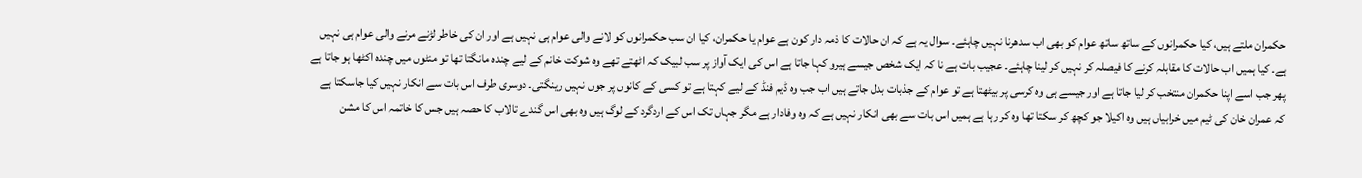حکمران ملتے ہیں، کیا حکمرانوں کے ساتھ ساتھ عوام کو بھی اب سدھرنا نہیں چاہئے۔ سوال یہ ہے کہ ان حالات کا ذمہ دار کون ہے عوام یا حکمران، کیا ان سب حکمرانوں کو لانے والی عوام ہی نہیں ہے اور ان کی خاطر لڑنے مرنے والی عوام ہی نہیں ہے۔ کیا ہمیں اب حالات کا مقابلہ کرنے کا فیصلہ کر نہیں کر لینا چاہئے۔ عجیب بات ہے نا کہ ایک شخص جیسے ہیرو کہا جاتا ہے اس کی ایک آواز پر سب لبیک کہ اٹھتے تھے وہ شوکت خانم کے لیے چندہ مانگتا تھا تو منٹوں میں چندہ اکٹھا ہو جاتا ہے پھر جب اسے اپنا حکمران منتخب کر لیا جاتا ہے اور جیسے ہی وہ کرسی پر بیٹھتا ہے تو عوام کے جذبات بدل جاتے ہیں اب جب وہ ڈیم فنڈ کے لیے کہتا ہے تو کسی کے کانوں پر جوں نہیں رینگتی۔ دوسری طرف اس بات سے انکار نہیں کیا جاسکتا ہے کہ عمران خان کی ٹیم میں خرابیاں ہیں وہ اکیلا جو کچھ کر سکتا تھا وہ کر رہا ہے ہمیں اس بات سے بھی انکار نہیں ہے کہ وہ وفادار ہے مگر جہاں تک اس کے اردگرد کے لوگ ہیں وہ بھی اس گندے تالاب کا حصہ ہیں جس کا خاتمہ اس کا مشن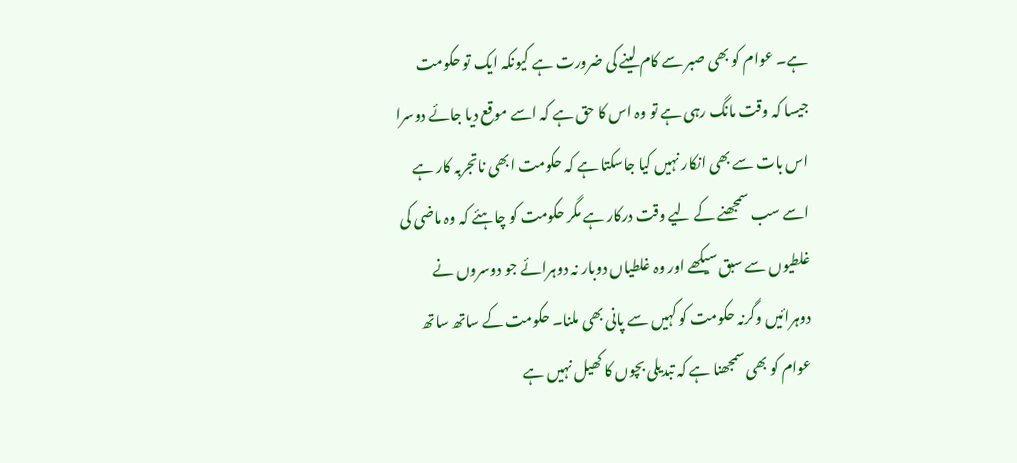ہے۔ عوام کو بھی صبر سے کام لینے کی ضرورت ہے کیونکہ ایک تو حکومت جیسا کہ وقت مانگ رہی ہے تو وہ اس کا حق ہے کہ اسے موقع دیا جائے دوسرا اس بات سے بھی انکار نہیں کیا جاسکتا ہے کہ حکومت ابھی ناتجربہ کار ہے اسے سب سمجھنے کے لیے وقت درکار ہے مگر حکومت کو چاہئے کہ وہ ماضی کی غلطیوں سے سبق سیکھے اور وہ غلطیاں دوبار نہ دوہرائے جو دوسروں نے دوہرائیں وگرنہ حکومت کو کہیں سے پانی بھی ملنا۔ حکومت کے ساتھ ساتھ عوام کو بھی سمجھنا ہے کہ تبدیلی بچوں کا کھیل نہیں ہے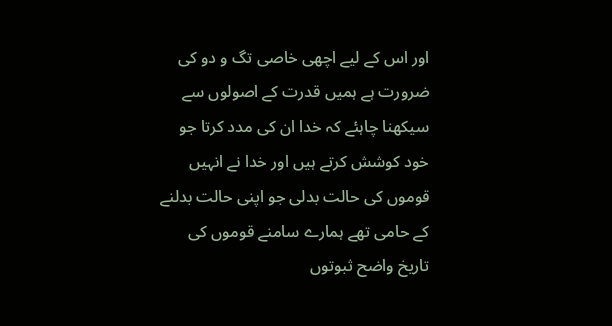اور اس کے لیے اچھی خاصی تگ و دو کی ضرورت ہے ہمیں قدرت کے اصولوں سے سیکھنا چاہئے کہ خدا ان کی مدد کرتا جو خود کوشش کرتے ہیں اور خدا نے انہیں قوموں کی حالت بدلی جو اپنی حالت بدلنے کے حامی تھے ہمارے سامنے قوموں کی تاریخ واضح ثبوتوں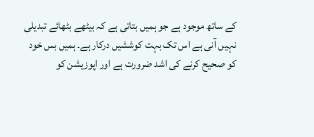کے ساتھ موجود ہے جو ہمیں بتاتی ہے کہ بیٹھے بٹھائے تبدیلی نہیں آنی ہے اس تک بہت کوششیں درکار ہے۔ ہمیں بس خود کو صحیح کرنے کی اشد ضرورت ہے اور اپوزیشن کو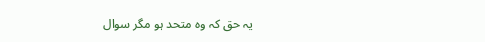یہ حق کہ وہ متحد ہو مگر سوال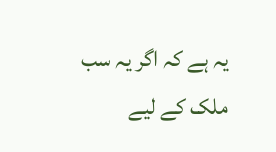یہ ہے کہ اگر یہ سب ملک کے لیے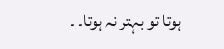ہوتا تو بہتر نہ ہوتا۔ ۔